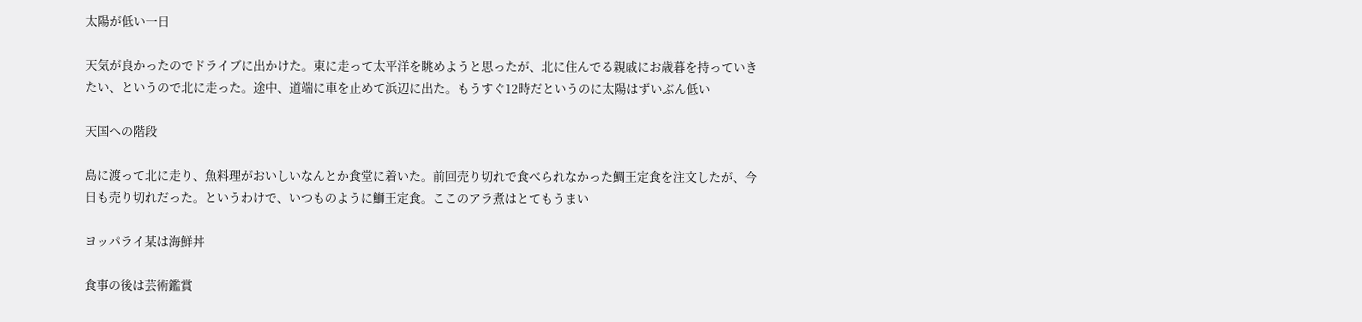太陽が低い一日

天気が良かったのでドライブに出かけた。東に走って太平洋を眺めようと思ったが、北に住んでる親戚にお歳暮を持っていきたい、というので北に走った。途中、道端に車を止めて浜辺に出た。もうすぐ12時だというのに太陽はずいぶん低い

天国への階段

島に渡って北に走り、魚料理がおいしいなんとか食堂に着いた。前回売り切れで食べられなかった鯛王定食を注文したが、今日も売り切れだった。というわけで、いつものように鰤王定食。ここのアラ煮はとてもうまい

ヨッパライ某は海鮮丼

食事の後は芸術鑑賞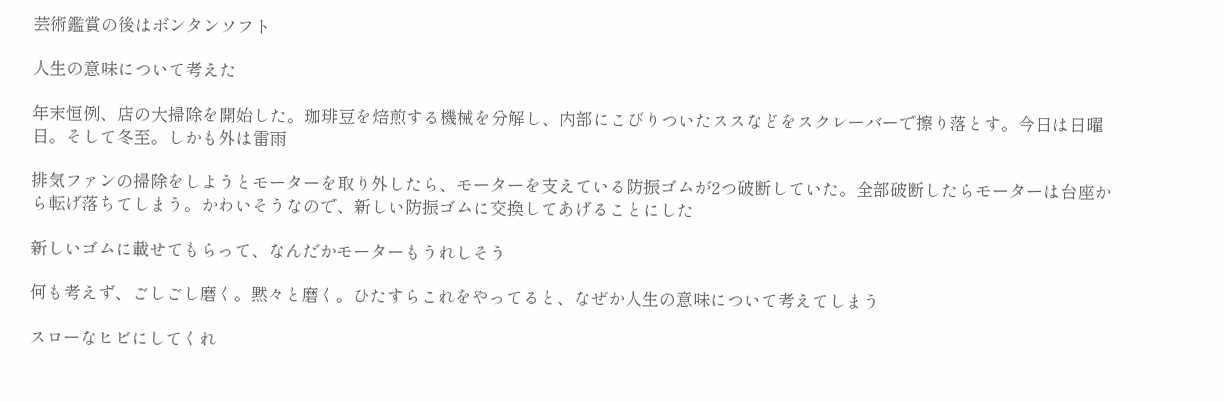芸術鑑賞の後はボンタンソフト

人生の意味について考えた

年末恒例、店の大掃除を開始した。珈琲豆を焙煎する機械を分解し、内部にこびりついたススなどをスクレーバーで擦り落とす。今日は日曜日。そして冬至。しかも外は雷雨

排気ファンの掃除をしようとモーターを取り外したら、モーターを支えている防振ゴムが2つ破断していた。全部破断したらモーターは台座から転げ落ちてしまう。かわいそうなので、新しい防振ゴムに交換してあげることにした

新しいゴムに載せてもらって、なんだかモーターもうれしそう

何も考えず、ごしごし磨く。黙々と磨く。ひたすらこれをやってると、なぜか人生の意味について考えてしまう

スローなヒビにしてくれ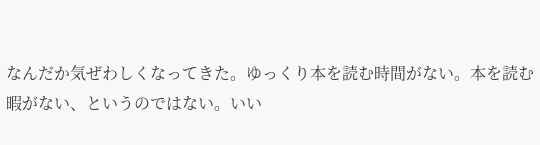なんだか気ぜわしくなってきた。ゆっくり本を読む時間がない。本を読む暇がない、というのではない。いい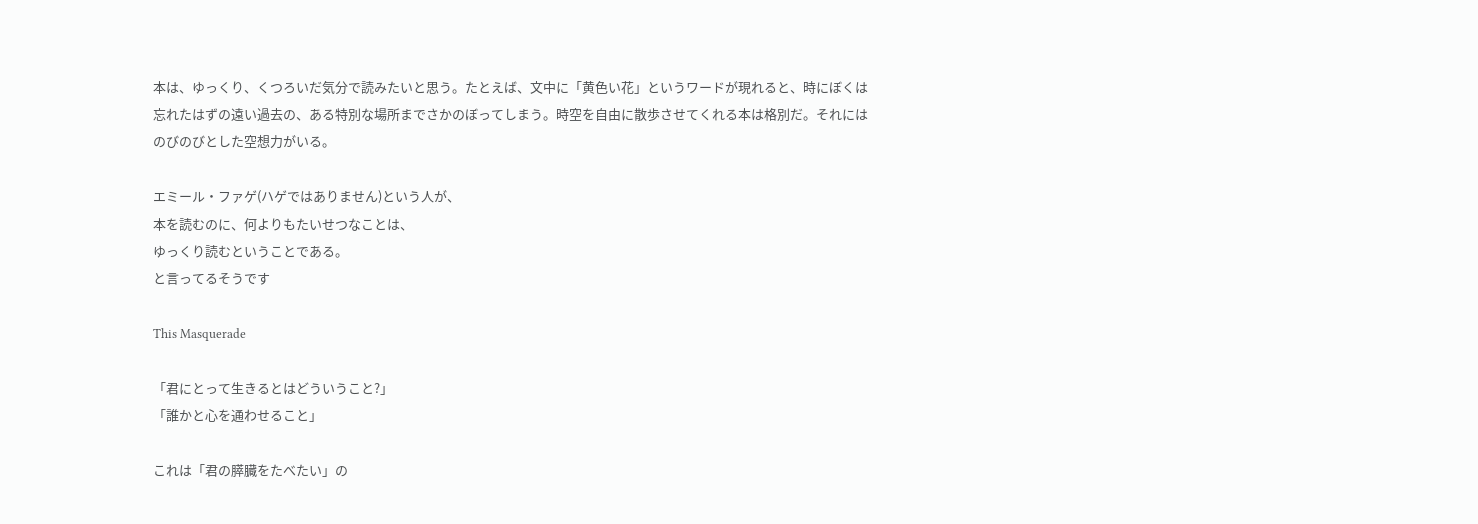本は、ゆっくり、くつろいだ気分で読みたいと思う。たとえば、文中に「黄色い花」というワードが現れると、時にぼくは忘れたはずの遠い過去の、ある特別な場所までさかのぼってしまう。時空を自由に散歩させてくれる本は格別だ。それにはのびのびとした空想力がいる。

エミール・ファゲ(ハゲではありません)という人が、
本を読むのに、何よりもたいせつなことは、
ゆっくり読むということである。
と言ってるそうです

This Masquerade

「君にとって生きるとはどういうこと?」
「誰かと心を通わせること」

これは「君の膵臓をたべたい」の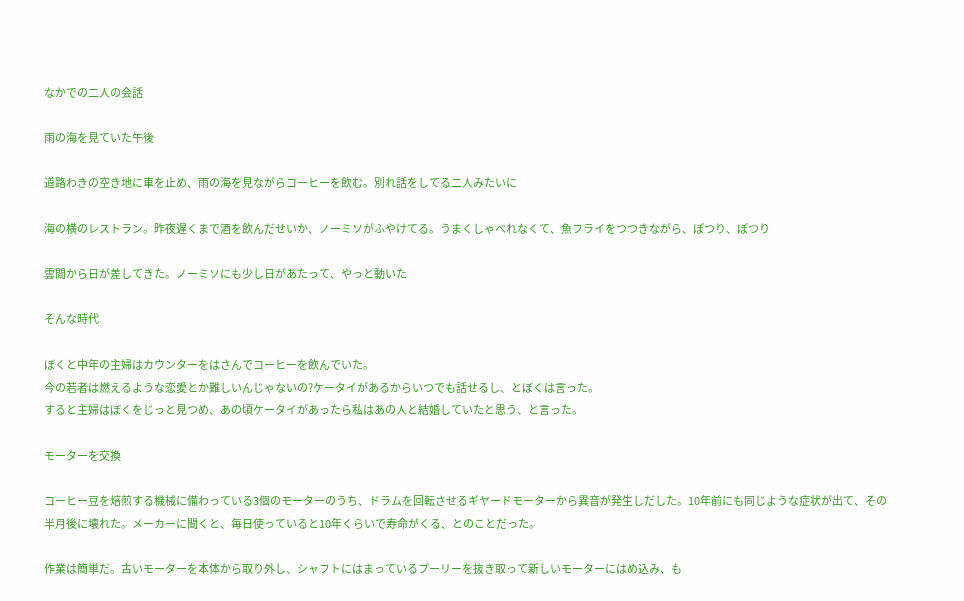なかでの二人の会話

雨の海を見ていた午後

道路わきの空き地に車を止め、雨の海を見ながらコーヒーを飲む。別れ話をしてる二人みたいに

海の横のレストラン。昨夜遅くまで酒を飲んだせいか、ノーミソがふやけてる。うまくしゃべれなくて、魚フライをつつきながら、ぽつり、ぽつり

雲間から日が差してきた。ノーミソにも少し日があたって、やっと動いた

そんな時代

ぼくと中年の主婦はカウンターをはさんでコーヒーを飲んでいた。
今の若者は燃えるような恋愛とか難しいんじゃないの?ケータイがあるからいつでも話せるし、とぼくは言った。
すると主婦はぼくをじっと見つめ、あの頃ケータイがあったら私はあの人と結婚していたと思う、と言った。

モーターを交換

コーヒー豆を焙煎する機械に備わっている3個のモーターのうち、ドラムを回転させるギヤードモーターから異音が発生しだした。10年前にも同じような症状が出て、その半月後に壊れた。メーカーに聞くと、毎日使っていると10年くらいで寿命がくる、とのことだった。

作業は簡単だ。古いモーターを本体から取り外し、シャフトにはまっているプーリーを抜き取って新しいモーターにはめ込み、も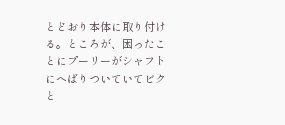とどおり本体に取り付ける。ところが、困ったことにプーリーがシャフトにへばりついていてビクと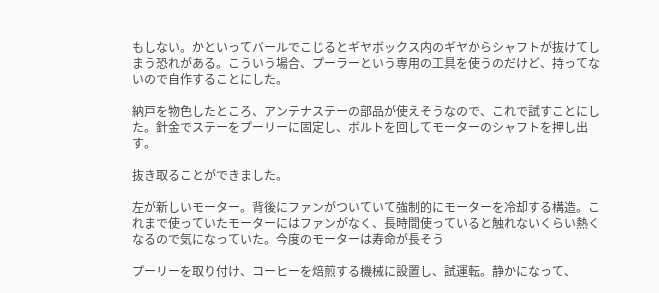もしない。かといってバールでこじるとギヤボックス内のギヤからシャフトが抜けてしまう恐れがある。こういう場合、プーラーという専用の工具を使うのだけど、持ってないので自作することにした。

納戸を物色したところ、アンテナステーの部品が使えそうなので、これで試すことにした。針金でステーをプーリーに固定し、ボルトを回してモーターのシャフトを押し出す。

抜き取ることができました。

左が新しいモーター。背後にファンがついていて強制的にモーターを冷却する構造。これまで使っていたモーターにはファンがなく、長時間使っていると触れないくらい熱くなるので気になっていた。今度のモーターは寿命が長そう

プーリーを取り付け、コーヒーを焙煎する機械に設置し、試運転。静かになって、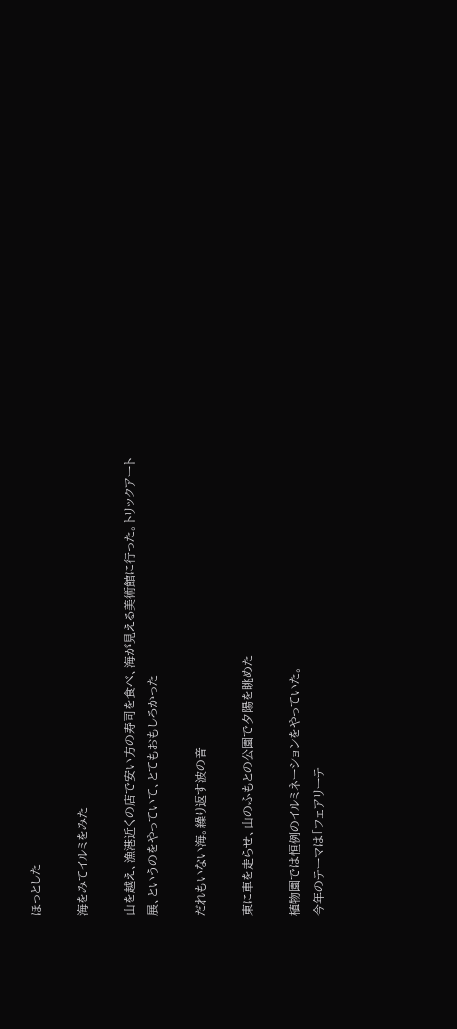ほっとした

海をみてイルミをみた

山を越え、漁港近くの店で安い方の寿司を食べ、海が見える美術館に行った。トリックアート展、というのをやっていて、とてもおもしろかった

だれもいない海。繰り返す波の音

東に車を走らせ、山のふもとの公園で夕陽を眺めた

植物園では恒例のイルミネーションをやっていた。
今年のテーマは「フェアリーテ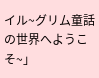イル~グリム童話の世界へようこそ~」